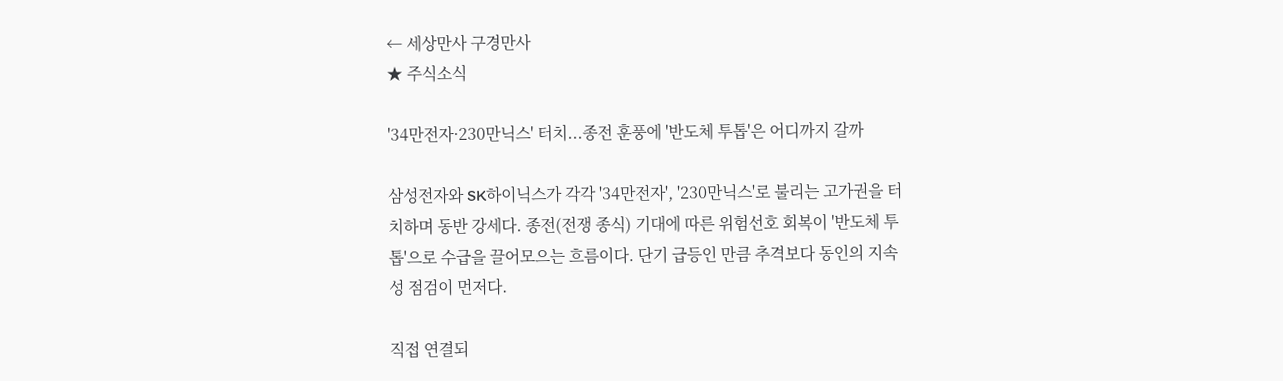← 세상만사 구경만사
★ 주식소식

'34만전자·230만닉스' 터치...종전 훈풍에 '반도체 투톱'은 어디까지 갈까

삼성전자와 SK하이닉스가 각각 '34만전자', '230만닉스'로 불리는 고가권을 터치하며 동반 강세다. 종전(전쟁 종식) 기대에 따른 위험선호 회복이 '반도체 투톱'으로 수급을 끌어모으는 흐름이다. 단기 급등인 만큼 추격보다 동인의 지속성 점검이 먼저다.

직접 연결되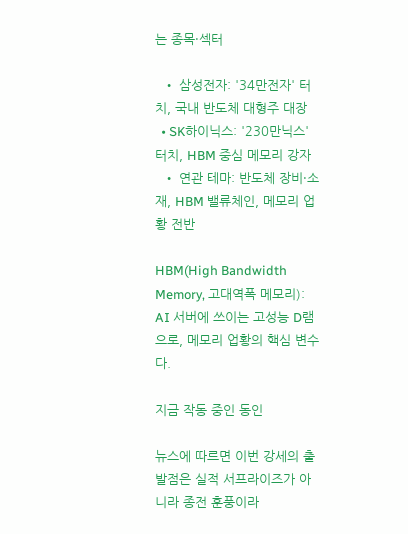는 종목·섹터

  • 삼성전자: '34만전자' 터치, 국내 반도체 대형주 대장
  • SK하이닉스: '230만닉스' 터치, HBM 중심 메모리 강자
  • 연관 테마: 반도체 장비·소재, HBM 밸류체인, 메모리 업황 전반

HBM(High Bandwidth Memory, 고대역폭 메모리): AI 서버에 쓰이는 고성능 D램으로, 메모리 업황의 핵심 변수다.

지금 작동 중인 동인

뉴스에 따르면 이번 강세의 출발점은 실적 서프라이즈가 아니라 종전 훈풍이라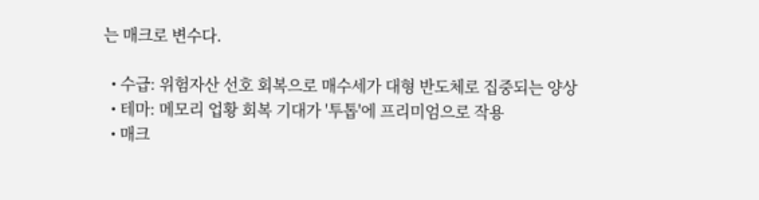는 매크로 변수다.

  • 수급: 위험자산 선호 회복으로 매수세가 대형 반도체로 집중되는 양상
  • 테마: 메모리 업황 회복 기대가 '투톱'에 프리미엄으로 작용
  • 매크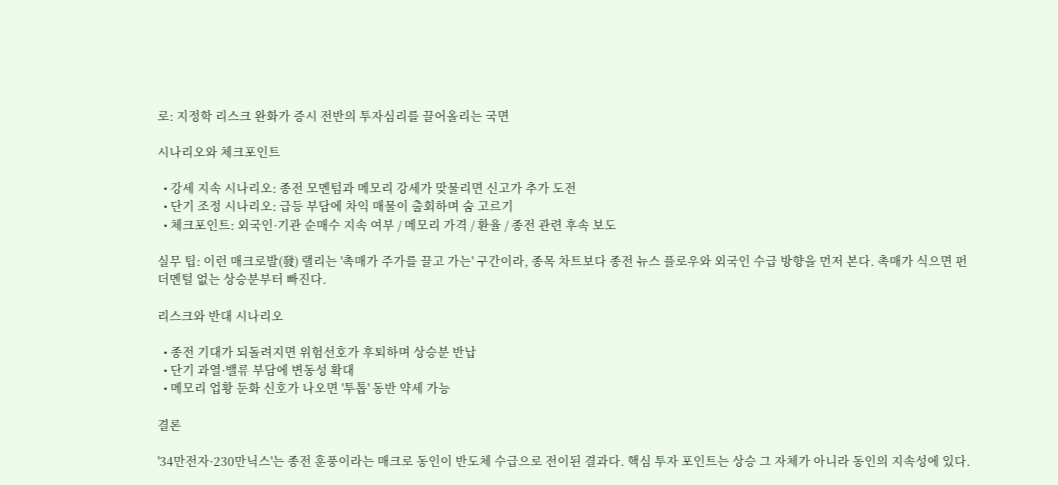로: 지정학 리스크 완화가 증시 전반의 투자심리를 끌어올리는 국면

시나리오와 체크포인트

  • 강세 지속 시나리오: 종전 모멘텀과 메모리 강세가 맞물리면 신고가 추가 도전
  • 단기 조정 시나리오: 급등 부담에 차익 매물이 출회하며 숨 고르기
  • 체크포인트: 외국인·기관 순매수 지속 여부 / 메모리 가격 / 환율 / 종전 관련 후속 보도

실무 팁: 이런 매크로발(發) 랠리는 '촉매가 주가를 끌고 가는' 구간이라, 종목 차트보다 종전 뉴스 플로우와 외국인 수급 방향을 먼저 본다. 촉매가 식으면 펀더멘털 없는 상승분부터 빠진다.

리스크와 반대 시나리오

  • 종전 기대가 되돌려지면 위험선호가 후퇴하며 상승분 반납
  • 단기 과열·밸류 부담에 변동성 확대
  • 메모리 업황 둔화 신호가 나오면 '투톱' 동반 약세 가능

결론

'34만전자·230만닉스'는 종전 훈풍이라는 매크로 동인이 반도체 수급으로 전이된 결과다. 핵심 투자 포인트는 상승 그 자체가 아니라 동인의 지속성에 있다.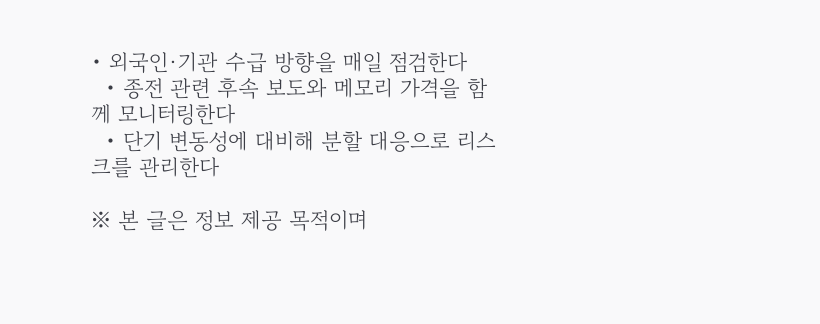• 외국인·기관 수급 방향을 매일 점검한다
  • 종전 관련 후속 보도와 메모리 가격을 함께 모니터링한다
  • 단기 변동성에 대비해 분할 대응으로 리스크를 관리한다

※ 본 글은 정보 제공 목적이며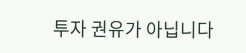투자 권유가 아닙니다